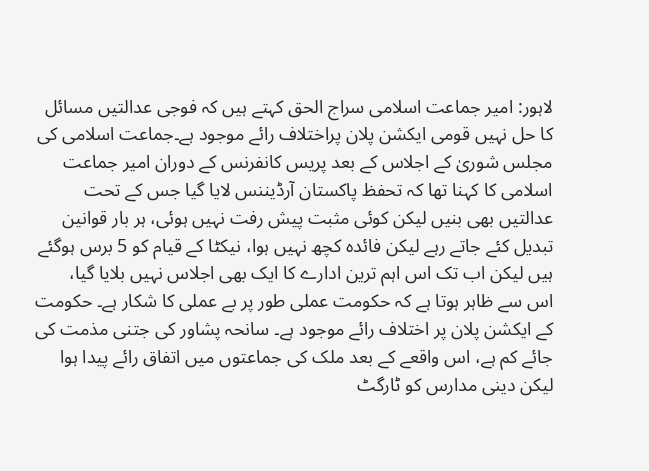لاہور: امیر جماعت اسلامی سراج الحق کہتے ہیں کہ فوجی عدالتیں مسائل کا حل نہیں قومی ایکشن پلان پراختلاف رائے موجود ہے۔جماعت اسلامی کی مجلس شوریٰ کے اجلاس کے بعد پریس کانفرنس کے دوران امیر جماعت اسلامی کا کہنا تھا کہ تحفظ پاکستان آرڈیننس لایا گیا جس کے تحت عدالتیں بھی بنیں لیکن کوئی مثبت پیش رفت نہیں ہوئی، ہر بار قوانین تبدیل کئے جاتے رہے لیکن فائدہ کچھ نہیں ہوا، نیکٹا کے قیام کو 5 برس ہوگئے ہیں لیکن اب تک اس اہم ترین ادارے کا ایک بھی اجلاس نہیں بلایا گیا،
اس سے ظاہر ہوتا ہے کہ حکومت عملی طور پر بے عملی کا شکار ہے۔ حکومت کے ایکشن پلان پر اختلاف رائے موجود ہے۔ سانحہ پشاور کی جتنی مذمت کی جائے کم ہے، اس واقعے کے بعد ملک کی جماعتوں میں اتفاق رائے پیدا ہوا لیکن دینی مدارس کو ٹارگٹ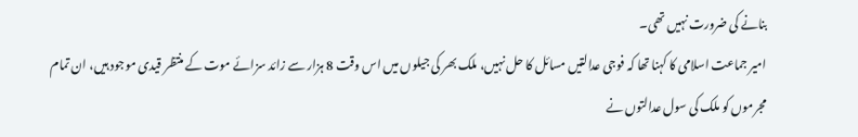بنانے کی ضرورت نہیں تھی۔
امیر جماعت اسلامی کا کہنا تھا کہ فوجی عدالتیں مسائل کا حل نہیں، ملک بھر کی جیلوں میں اس وقت 8 ہزار سے زائد سزائے موت کے منتظر قیدی موجود ہیں، ان تمام مجرموں کو ملک کی سول عدالتوں نے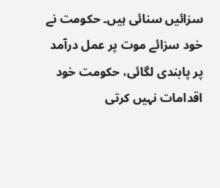سزائیں سنائی ہیں۔ حکومت نے خود سزائے موت پر عمل درآمد پر پابندی لگائی، حکومت خود اقدامات نہیں کرتی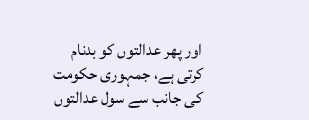اور پھر عدالتوں کو بدنام کرتی ہے، جمہوری حکومت کی جانب سے سول عدالتوں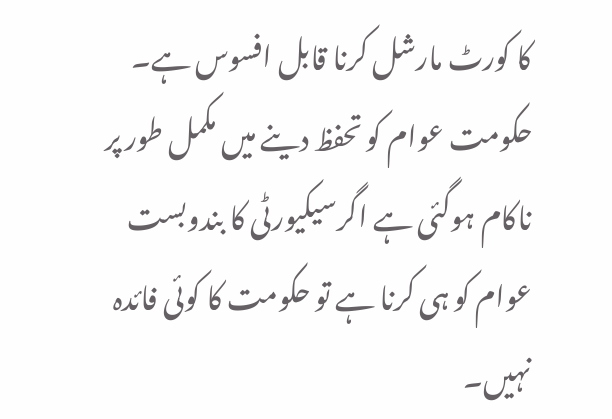کا کورٹ مارشل کرنا قابل افسوس ہے۔ حکومت عوام کو تحفظ دینے میں مکمل طور پر ناکام ہوگئی ہے اگرسیکیورٹی کا بندوبست عوام کو ہی کرنا ہے تو حکومت کا کوئی فائدہ نہیں۔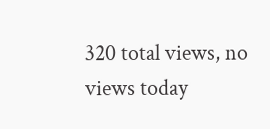320 total views, no views today